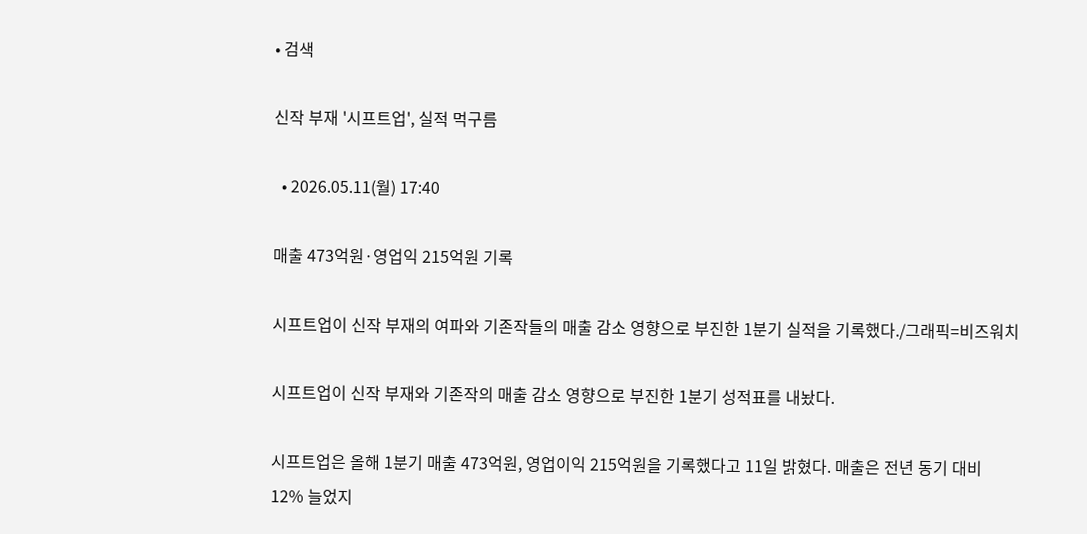• 검색

신작 부재 '시프트업', 실적 먹구름

  • 2026.05.11(월) 17:40

매출 473억원·영업익 215억원 기록

시프트업이 신작 부재의 여파와 기존작들의 매출 감소 영향으로 부진한 1분기 실적을 기록했다./그래픽=비즈워치

시프트업이 신작 부재와 기존작의 매출 감소 영향으로 부진한 1분기 성적표를 내놨다.

시프트업은 올해 1분기 매출 473억원, 영업이익 215억원을 기록했다고 11일 밝혔다. 매출은 전년 동기 대비 12% 늘었지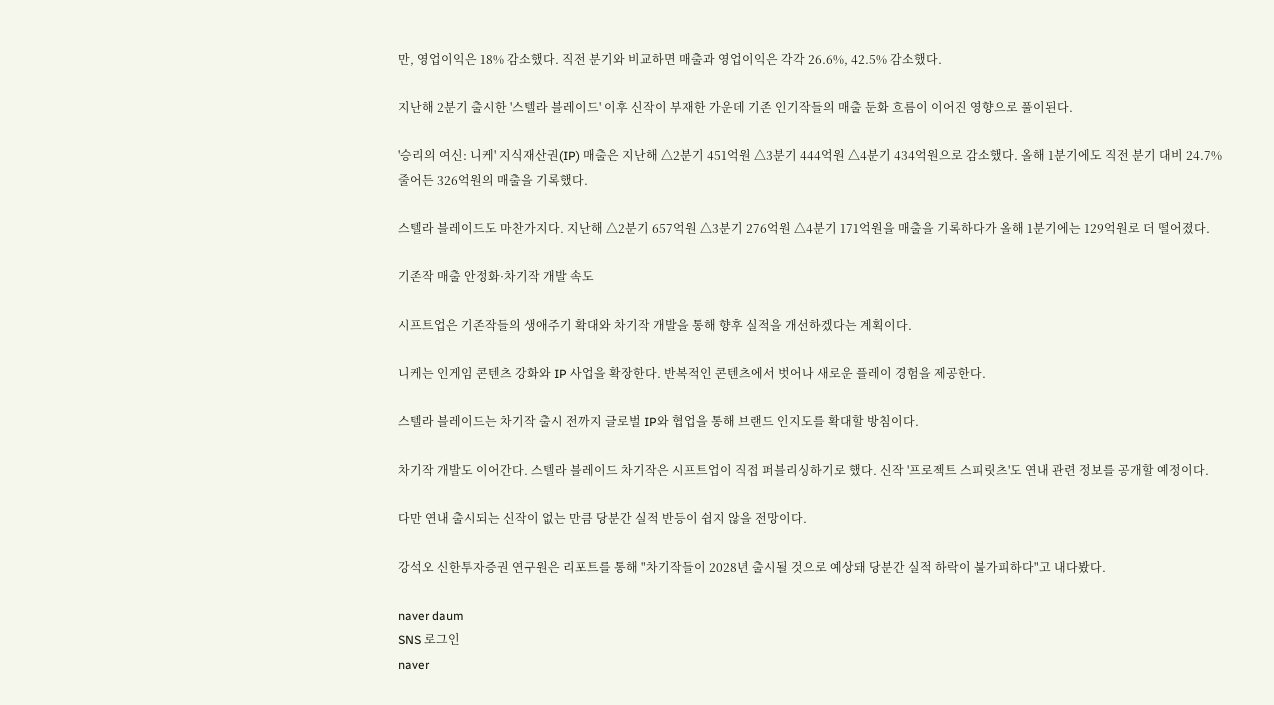만, 영업이익은 18% 감소했다. 직전 분기와 비교하면 매출과 영업이익은 각각 26.6%, 42.5% 감소했다.

지난해 2분기 출시한 '스텔라 블레이드' 이후 신작이 부재한 가운데 기존 인기작들의 매출 둔화 흐름이 이어진 영향으로 풀이된다.

'승리의 여신: 니케' 지식재산권(IP) 매출은 지난해 △2분기 451억원 △3분기 444억원 △4분기 434억원으로 감소했다. 올해 1분기에도 직전 분기 대비 24.7% 줄어든 326억원의 매출을 기록했다.

스텔라 블레이드도 마찬가지다. 지난해 △2분기 657억원 △3분기 276억원 △4분기 171억원을 매출을 기록하다가 올해 1분기에는 129억원로 더 떨어졌다.

기존작 매출 안정화·차기작 개발 속도

시프트업은 기존작들의 생애주기 확대와 차기작 개발을 통해 향후 실적을 개선하겠다는 계획이다.

니케는 인게임 콘텐츠 강화와 IP 사업을 확장한다. 반복적인 콘텐츠에서 벗어나 새로운 플레이 경험을 제공한다.

스텔라 블레이드는 차기작 출시 전까지 글로벌 IP와 협업을 통해 브랜드 인지도를 확대할 방침이다.

차기작 개발도 이어간다. 스텔라 블레이드 차기작은 시프트업이 직접 퍼블리싱하기로 했다. 신작 '프로젝트 스피릿츠'도 연내 관련 정보를 공개할 예정이다.

다만 연내 출시되는 신작이 없는 만큼 당분간 실적 반등이 쉽지 않을 전망이다.

강석오 신한투자증권 연구원은 리포트를 통해 "차기작들이 2028년 출시될 것으로 예상돼 당분간 실적 하락이 불가피하다"고 내다봤다.

naver daum
SNS 로그인
naver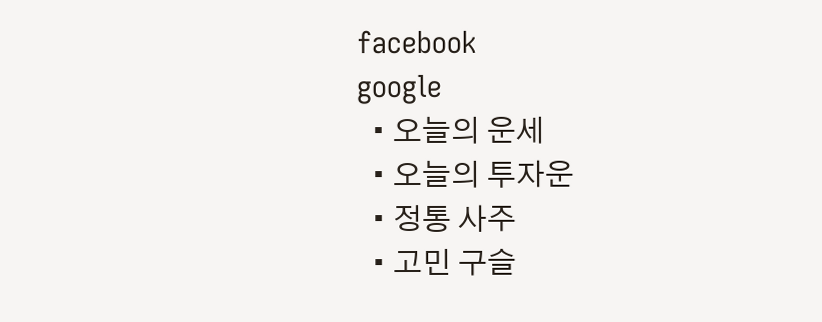facebook
google
  • 오늘의 운세
  • 오늘의 투자운
  • 정통 사주
  • 고민 구슬